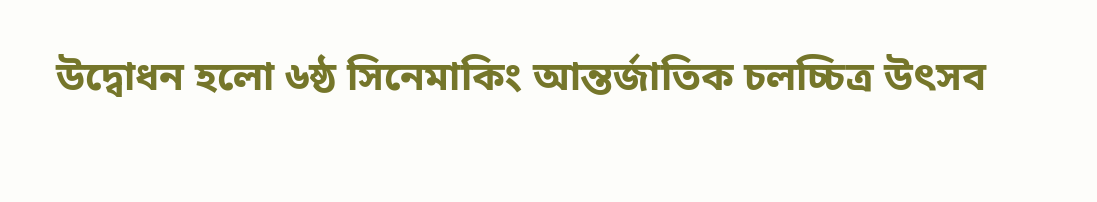উদ্বোধন হলো ৬ষ্ঠ সিনেমাকিং আন্তর্জাতিক চলচ্চিত্র উৎসব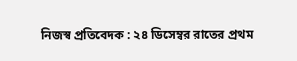নিজস্ব প্রতিবেদক : ২৪ ডিসেম্বর রাতের প্রথম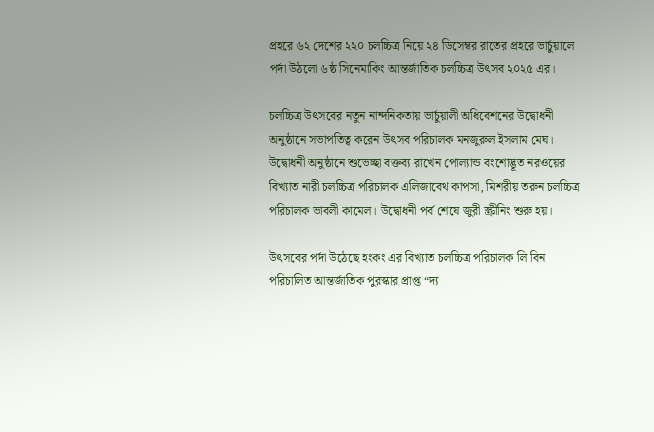প্রহরে ৬২ দেশের ২২০ চলচ্চিত্র নিয়ে ২৪ ডিসেম্বর রাতের প্রহরে ভার্চুয়ালে পর্দা উঠলো ৬ষ্ঠ সিনেমাকিং আন্তর্জাতিক চলচ্চিত্র উৎসব ২০২৫ এর।

চলচ্চিত্র উৎসবের নতুন নান্দনিকতায় ভার্চুয়ালী অধিবেশনের উদ্বোধনী অনুষ্ঠানে সভাপতিত্ব করেন উৎসব পরিচালক মনজুরুল ইসলাম মেঘ। উদ্বোধনী অনুষ্ঠানে শুভেচ্ছা বক্তব্য রাখেন পোল্যান্ড বংশোদ্ভূত নরওয়ের বিখ্যাত নারী চলচ্চিত্র পরিচালক এলিজাবেথ কাপসা, মিশরীয় তরুন চলচ্চিত্র পরিচালক ভাবলী কামেল। উদ্বোধনী পর্ব শেষে জুরী স্ক্রীনিং শুরু হয়।

উৎসবের পর্দা উঠেছে হংকং এর বিখ্যাত চলচ্চিত্র পরিচালক লি বিন পরিচালিত আন্তর্জাতিক পুরস্কার প্রাপ্ত “দ্য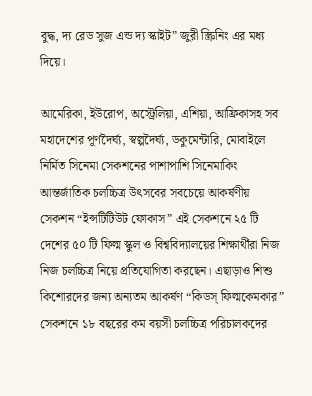বুদ্ধ, দ্য রেড সুজ এন্ড দ্য স্কাইট” জুরী স্ক্রিনিং এর মধ্য দিয়ে।

আমেরিকা, ইউরোপ, অস্ট্রেলিয়া, এশিয়া, আফ্রিকাসহ সব মহাদেশের পূর্ণদৈর্ঘ্য, স্বল্পদৈর্ঘ্য, ডকুমেন্টারি, মোবাইলে নির্মিত সিনেমা সেকশনের পাশাপাশি সিনেমাকিং আন্তর্জাতিক চলচ্চিত্র উৎসবের সবচেয়ে আকর্ষণীয় সেকশন “ইন্সটিটিউট ফোকাস” এই সেকশনে ২৫ টি দেশের ৫০ টি ফিল্ম স্কুল ও বিশ্ববিদ্যালয়ের শিক্ষার্থীরা নিজ নিজ চলচ্চিত্র নিয়ে প্রতিযোগিতা করছেন। এছাড়াও শিশু কিশোরদের জন্য অন্যতম আকর্ষণ “কিডস্ ফিল্মকেমকার” সেকশনে ১৮ বছরের কম বয়সী চলচ্চিত্র পরিচালকদের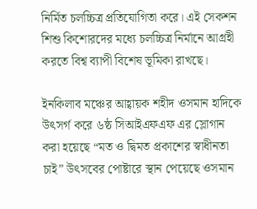নির্মিত চলচ্চিত্র প্রতিযোগিতা করে। এই সেকশন শিশু কিশোরদের মধ্যে চলচ্চিত্র নির্মানে আগ্রহী করতে বিশ্ব ব্যাপী বিশেষ ভূমিকা রাখছে।

ইনকিলাব মঞ্চের আহ্বায়ক শহীদ ওসমান হাদিকে উৎসর্গ করে ৬ষ্ঠ সিআইএফএফ এর স্লোগান করা হয়েছে “মত ও দ্বিমত প্রকাশের স্বাধীনতা চাই” উৎসবের পোষ্টারে স্থান পেয়েছে ওসমান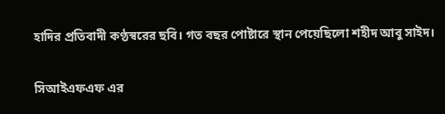হাদির প্রতিবাদী কণ্ঠস্বরের ছবি। গত বছর পোষ্টারে স্থান পেয়েছিলো শহীদ আবু সাইদ।

সিআইএফএফ এর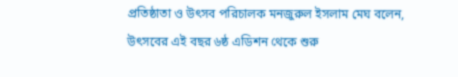প্রতিষ্ঠাতা ও উৎসব পরিচালক মনজুরুল ইসলাম মেঘ বলেন, উৎসবের এই বছর ৬ষ্ঠ এডিশন থেকে শুরু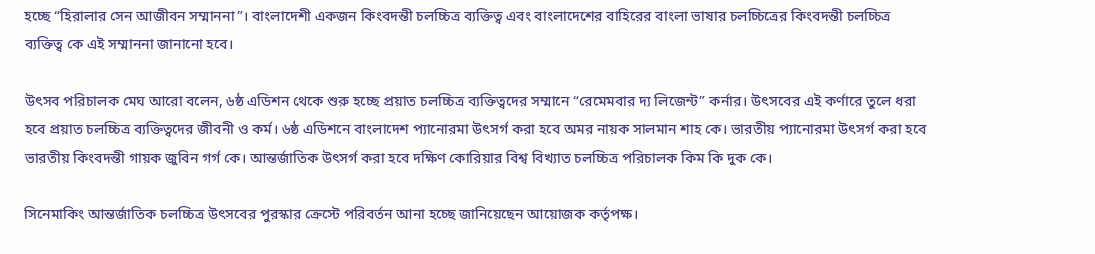হচ্ছে “হিরালার সেন আজীবন সম্মাননা”। বাংলাদেশী একজন কিংবদন্তী চলচ্চিত্র ব্যক্তিত্ব এবং বাংলাদেশের বাহিরের বাংলা ভাষার চলচ্চিত্রের কিংবদন্তী চলচ্চিত্র ব্যক্তিত্ব কে এই সম্মাননা জানানো হবে।

উৎসব পরিচালক মেঘ আরো বলেন, ৬ষ্ঠ এডিশন থেকে শুরু হচ্ছে প্রয়াত চলচ্চিত্র ব্যক্তিত্বদের সম্মানে “রেমেমবার দ্য লিজেন্ট” কর্নার। উৎসবের এই কর্ণারে তুলে ধরা হবে প্রয়াত চলচ্চিত্র ব্যক্তিত্বদের জীবনী ও কর্ম। ৬ষ্ঠ এডিশনে বাংলাদেশ প্যানোরমা উৎসর্গ করা হবে অমর নায়ক সালমান শাহ কে। ভারতীয় প্যানোরমা উৎসর্গ করা হবে ভারতীয় কিংবদন্তী গায়ক জুবিন গর্গ কে। আন্তর্জাতিক উৎসর্গ করা হবে দক্ষিণ কোরিয়ার বিশ্ব বিখ্যাত চলচ্চিত্র পরিচালক কিম কি দুক কে।

সিনেমাকিং আন্তর্জাতিক চলচ্চিত্র উৎসবের পুরস্কার ক্রেস্টে পরিবর্তন আনা হচ্ছে জানিয়েছেন আয়োজক কর্তৃপক্ষ।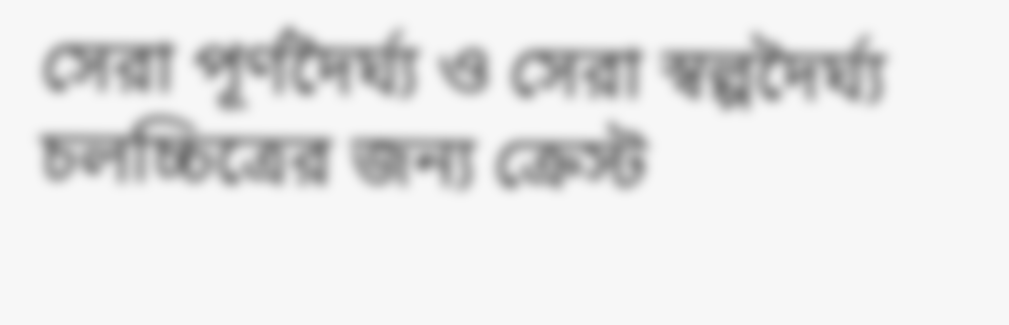সেরা পূর্ণদৈর্ঘ্য ও সেরা স্বল্পদৈর্ঘ্য চলচ্চিত্রের জন্য ক্রেস্ট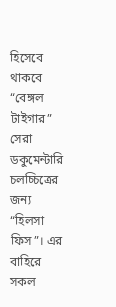হিসেবে থাকবে “বেঙ্গল টাইগার” সেরা ডকুমেন্টারি চলচ্চিত্রের জন্য “হিলসা ফিস”। এর বাহিরে সকল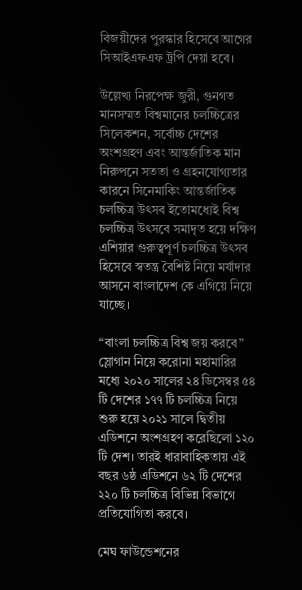বিজয়ীদের পুরস্কার হিসেবে আগের সিআইএফএফ ট্রপি দেয়া হবে।

উল্লেখ্য নিরপেক্ষ জুরী, গুনগত মানসম্মত বিশ্বমানের চলচ্চিত্রের সিলেকশন, সর্বোচ্চ দেশের অংশগ্রহণ এবং আন্তর্জাতিক মান নিরুপনে সততা ও গ্রহনযোগ্যতার কারনে সিনেমাকিং আন্তর্জাতিক চলচ্চিত্র উৎসব ইতোমধ্যেই বিশ্ব চলচ্চিত্র উৎসবে সমাদৃত হয়ে দক্ষিণ এশিয়ার গুরুত্বপূর্ণ চলচ্চিত্র উৎসব হিসেবে স্বতন্ত্র বৈশিষ্ট নিয়ে মর্যাদার আসনে বাংলাদেশ কে এগিয়ে নিয়ে যাচ্ছে।

“বাংলা চলচ্চিত্র বিশ্ব জয় করবে” স্লোগান নিয়ে করোনা মহামারির মধ্যে ২০২০ সালের ২৪ ডিসেম্বর ৫৪ টি দেশের ১৭৭ টি চলচ্চিত্র নিয়ে শুরু হয়ে ২০২১ সালে দ্বিতীয় এডিশনে অংশগ্রহণ করেছিলো ১২০ টি দেশ। তারই ধারাবাহিকতায় এই বছর ৬ষ্ঠ এডিশনে ৬২ টি দেশের ২২০ টি চলচ্চিত্র বিভিন্ন বিভাগে প্রতিযোগিতা করবে।

মেঘ ফাউন্ডেশনের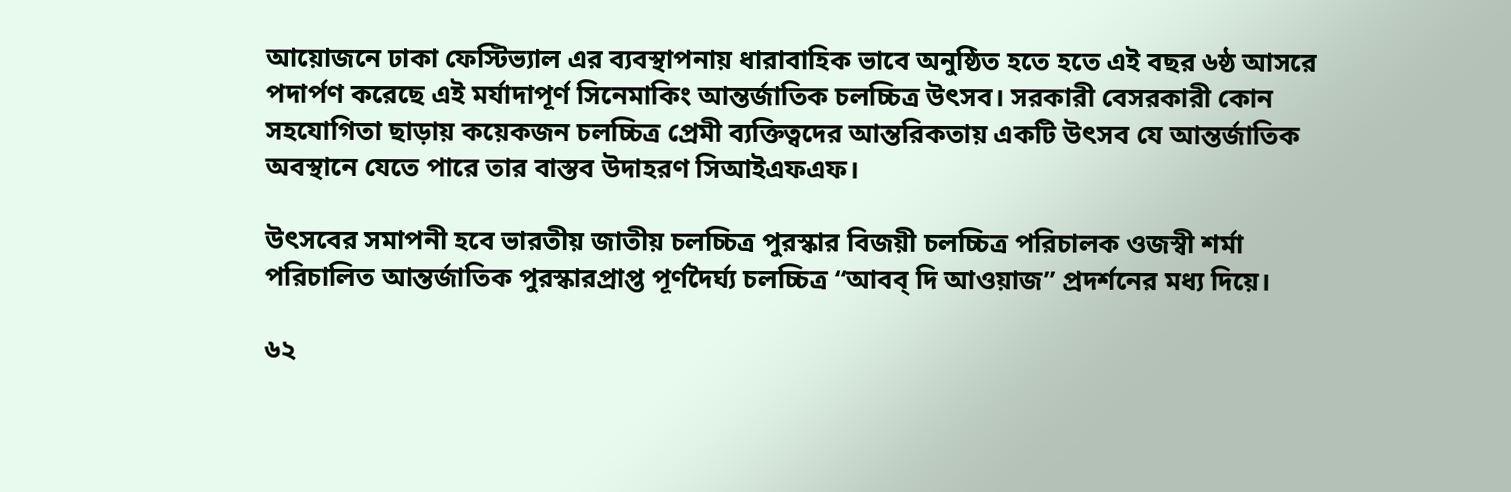আয়োজনে ঢাকা ফেস্টিভ্যাল এর ব্যবস্থাপনায় ধারাবাহিক ভাবে অনুষ্ঠিত হতে হতে এই বছর ৬ষ্ঠ আসরে পদার্পণ করেছে এই মর্যাদাপূর্ণ সিনেমাকিং আন্তর্জাতিক চলচ্চিত্র উৎসব। সরকারী বেসরকারী কোন সহযোগিতা ছাড়ায় কয়েকজন চলচ্চিত্র প্রেমী ব্যক্তিত্বদের আন্তরিকতায় একটি উৎসব যে আন্তর্জাতিক অবস্থানে যেতে পারে তার বাস্তব উদাহরণ সিআইএফএফ।

উৎসবের সমাপনী হবে ভারতীয় জাতীয় চলচ্চিত্র পুরস্কার বিজয়ী চলচ্চিত্র পরিচালক ওজস্বী শর্মা পরিচালিত আন্তর্জাতিক পুরস্কারপ্রাপ্ত পূর্ণদৈর্ঘ্য চলচ্চিত্র “আবব্ দি আওয়াজ” প্রদর্শনের মধ্য দিয়ে।

৬২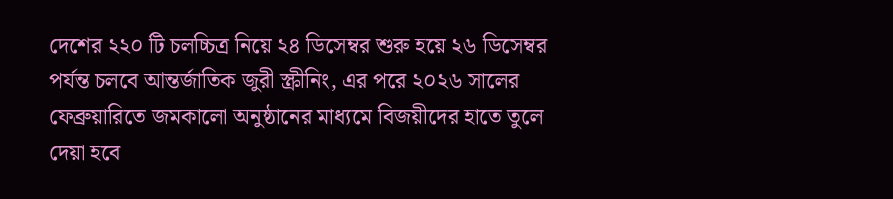দেশের ২২০ টি চলচ্চিত্র নিয়ে ২৪ ডিসেম্বর শুরু হয়ে ২৬ ডিসেম্বর পর্যন্ত চলবে আন্তর্জাতিক জুরী স্ক্রীনিং, এর পরে ২০২৬ সালের ফেব্রুয়ারিতে জমকালো অনুষ্ঠানের মাধ্যমে বিজয়ীদের হাতে তুলে দেয়া হবে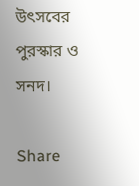উৎসবের পুরস্কার ও সনদ।

Share